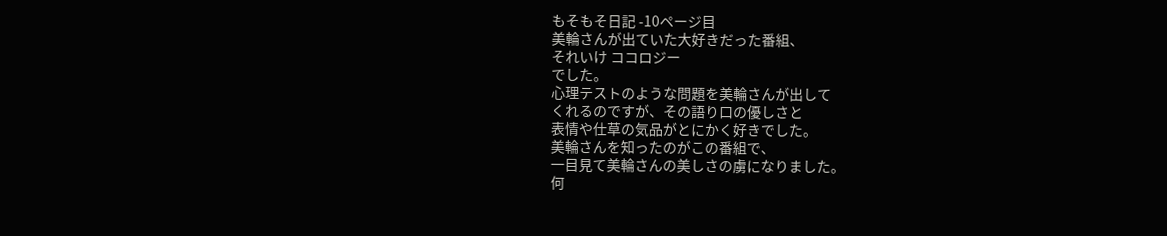もそもそ日記 -10ページ目
美輪さんが出ていた大好きだった番組、
それいけ ココロジー
でした。
心理テストのような問題を美輪さんが出して
くれるのですが、その語り口の優しさと
表情や仕草の気品がとにかく好きでした。
美輪さんを知ったのがこの番組で、
一目見て美輪さんの美しさの虜になりました。
何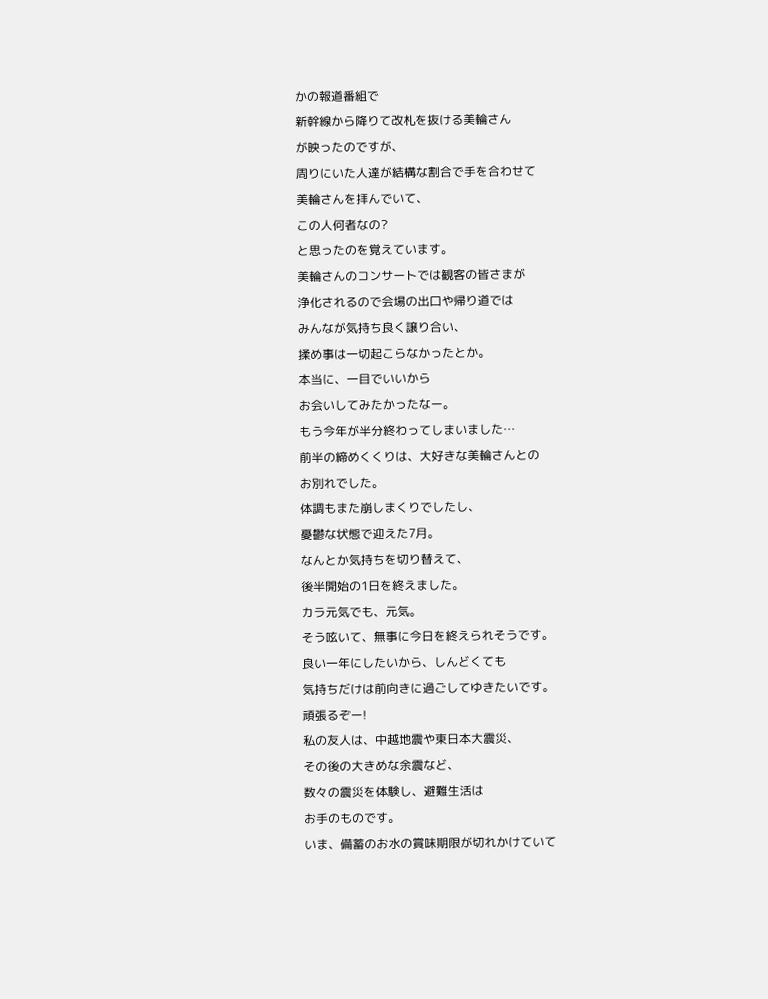かの報道番組で
新幹線から降りて改札を抜ける美輪さん
が映ったのですが、
周りにいた人達が結構な割合で手を合わせて
美輪さんを拝んでいて、
この人何者なの?
と思ったのを覚えています。
美輪さんのコンサートでは観客の皆さまが
浄化されるので会場の出口や帰り道では
みんなが気持ち良く譲り合い、
揉め事は一切起こらなかったとか。
本当に、一目でいいから
お会いしてみたかったなー。
もう今年が半分終わってしまいました…
前半の締めくくりは、大好きな美輪さんとの
お別れでした。
体調もまた崩しまくりでしたし、
憂鬱な状態で迎えた7月。
なんとか気持ちを切り替えて、
後半開始の1日を終えました。
カラ元気でも、元気。
そう呟いて、無事に今日を終えられそうです。
良い一年にしたいから、しんどくても
気持ちだけは前向きに過ごしてゆきたいです。
頑張るぞー!
私の友人は、中越地震や東日本大震災、
その後の大きめな余震など、
数々の震災を体験し、避難生活は
お手のものです。
いま、備蓄のお水の賞味期限が切れかけていて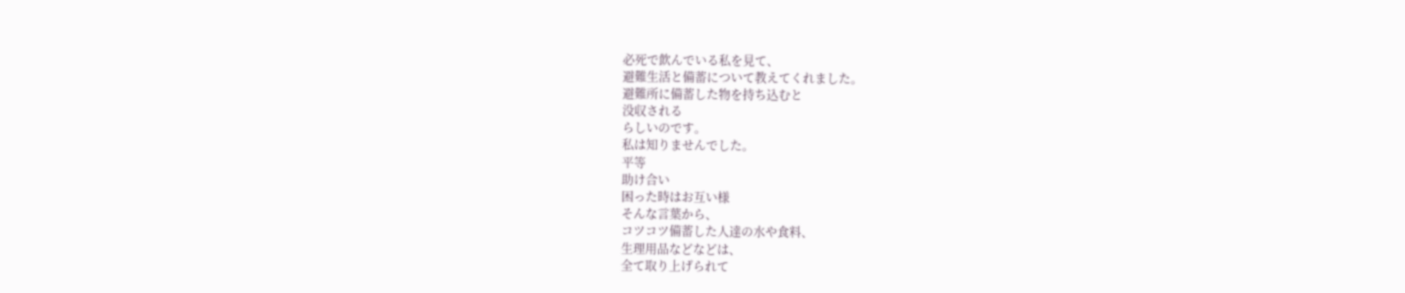必死で飲んでいる私を見て、
避難生活と備蓄について教えてくれました。
避難所に備蓄した物を持ち込むと
没収される
らしいのです。
私は知りませんでした。
平等
助け合い
困った時はお互い様
そんな言葉から、
コツコツ備蓄した人達の水や食料、
生理用品などなどは、
全て取り上げられて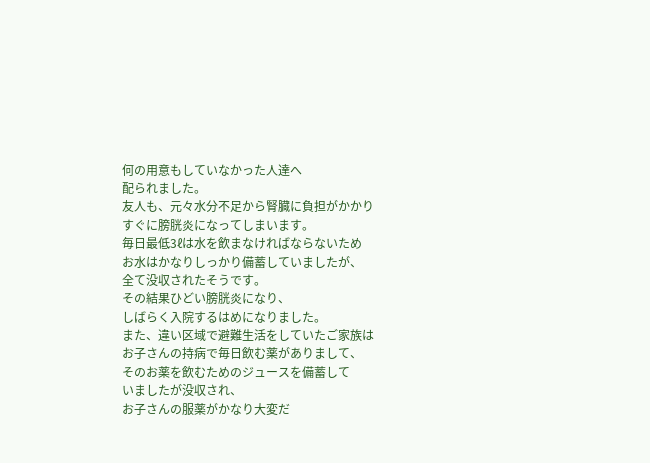何の用意もしていなかった人達へ
配られました。
友人も、元々水分不足から腎臓に負担がかかり
すぐに膀胱炎になってしまいます。
毎日最低3ℓは水を飲まなければならないため
お水はかなりしっかり備蓄していましたが、
全て没収されたそうです。
その結果ひどい膀胱炎になり、
しばらく入院するはめになりました。
また、違い区域で避難生活をしていたご家族は
お子さんの持病で毎日飲む薬がありまして、
そのお薬を飲むためのジュースを備蓄して
いましたが没収され、
お子さんの服薬がかなり大変だ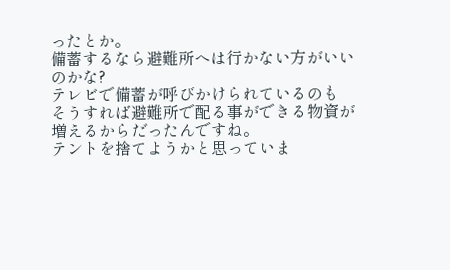ったとか。
備蓄するなら避難所へは行かない方がいいのかな?
テレビで備蓄が呼びかけられているのも
そうすれば避難所で配る事ができる物資が
増えるからだったんですね。
テントを捨てようかと思っていま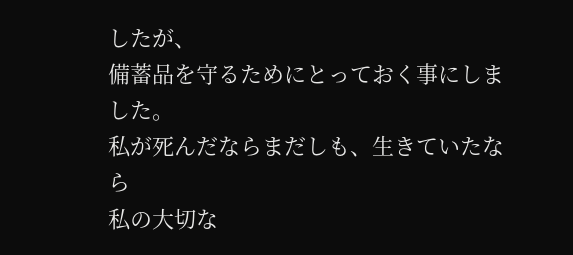したが、
備蓄品を守るためにとっておく事にしました。
私が死んだならまだしも、生きていたなら
私の大切な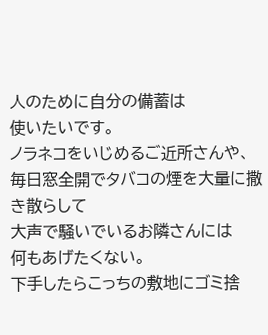人のために自分の備蓄は
使いたいです。
ノラネコをいじめるご近所さんや、
毎日窓全開でタバコの煙を大量に撒き散らして
大声で騒いでいるお隣さんには
何もあげたくない。
下手したらこっちの敷地にゴミ捨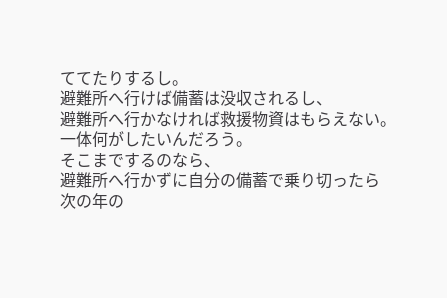ててたりするし。
避難所へ行けば備蓄は没収されるし、
避難所へ行かなければ救援物資はもらえない。
一体何がしたいんだろう。
そこまでするのなら、
避難所へ行かずに自分の備蓄で乗り切ったら
次の年の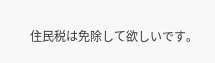住民税は免除して欲しいです。